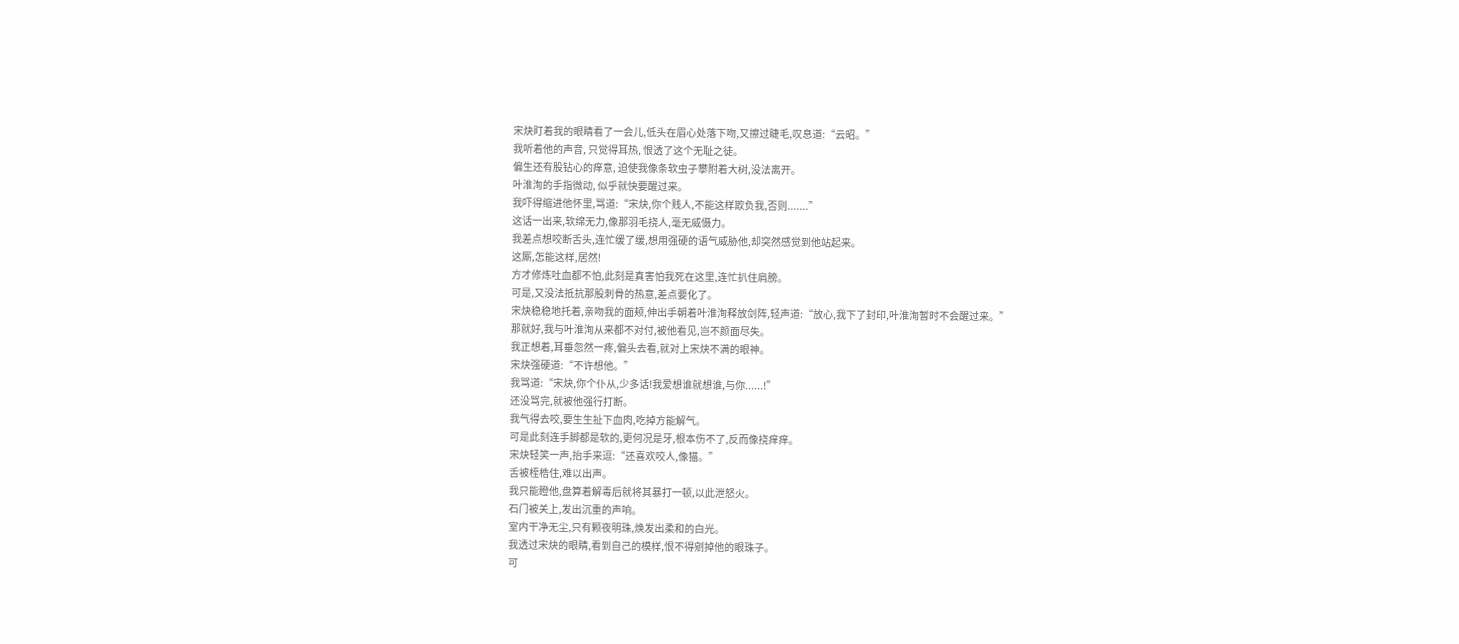宋炔盯着我的眼睛看了一会儿,低头在眉心处落下吻,又擦过睫毛,叹息道:“云昭。”
我听着他的声音, 只觉得耳热, 恨透了这个无耻之徒。
偏生还有股钻心的痒意, 迫使我像条软虫子攀附着大树,没法离开。
叶淮洵的手指微动, 似乎就快要醒过来。
我吓得缩进他怀里,骂道:“宋炔,你个贱人,不能这样欺负我,否则.......”
这话一出来,软绵无力,像那羽毛挠人,毫无威慑力。
我差点想咬断舌头,连忙缓了缓,想用强硬的语气威胁他,却突然感觉到他站起来。
这厮,怎能这样,居然!
方才修炼吐血都不怕,此刻是真害怕我死在这里,连忙扒住肩膀。
可是,又没法抵抗那股刺骨的热意,差点要化了。
宋炔稳稳地托着,亲吻我的面颊,伸出手朝着叶淮洵释放剑阵,轻声道:“放心,我下了封印,叶淮洵暂时不会醒过来。”
那就好,我与叶淮洵从来都不对付,被他看见,岂不颜面尽失。
我正想着,耳垂忽然一疼,偏头去看,就对上宋炔不满的眼神。
宋炔强硬道:“不许想他。”
我骂道:“宋炔,你个仆从,少多话!我爱想谁就想谁,与你......!”
还没骂完,就被他强行打断。
我气得去咬,要生生扯下血肉,吃掉方能解气。
可是此刻连手脚都是软的,更何况是牙,根本伤不了,反而像挠痒痒。
宋炔轻笑一声,抬手来逗:“还喜欢咬人,像猫。”
舌被桎梏住,难以出声。
我只能瞪他,盘算着解毒后就将其暴打一顿,以此泄怒火。
石门被关上,发出沉重的声响。
室内干净无尘,只有颗夜明珠,焕发出柔和的白光。
我透过宋炔的眼睛,看到自己的模样,恨不得剜掉他的眼珠子。
可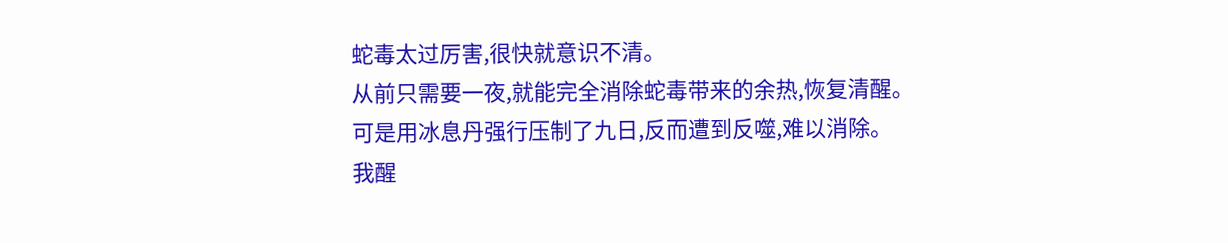蛇毒太过厉害,很快就意识不清。
从前只需要一夜,就能完全消除蛇毒带来的余热,恢复清醒。
可是用冰息丹强行压制了九日,反而遭到反噬,难以消除。
我醒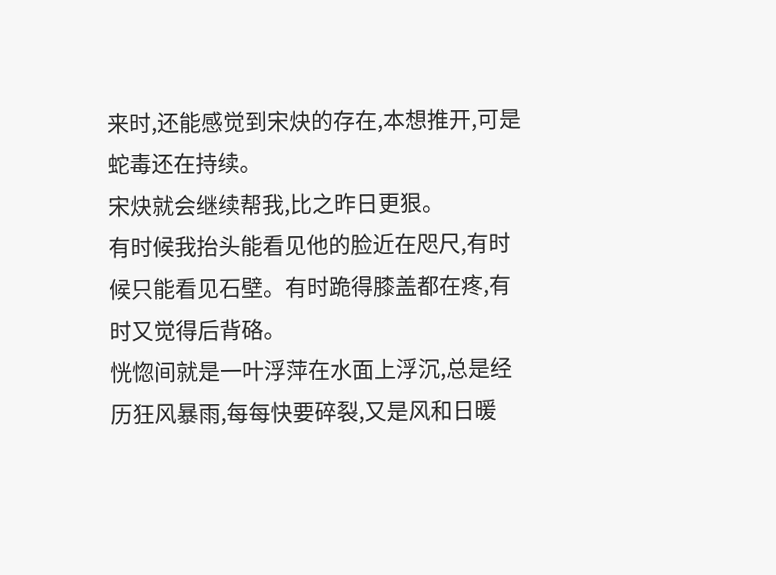来时,还能感觉到宋炔的存在,本想推开,可是蛇毒还在持续。
宋炔就会继续帮我,比之昨日更狠。
有时候我抬头能看见他的脸近在咫尺,有时候只能看见石壁。有时跪得膝盖都在疼,有时又觉得后背硌。
恍惚间就是一叶浮萍在水面上浮沉,总是经历狂风暴雨,每每快要碎裂,又是风和日暖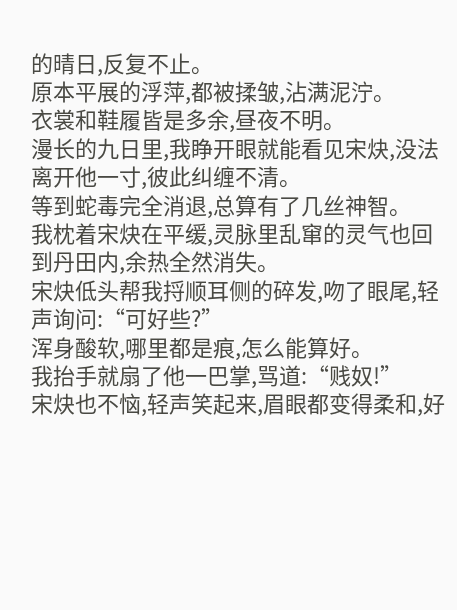的晴日,反复不止。
原本平展的浮萍,都被揉皱,沾满泥泞。
衣裳和鞋履皆是多余,昼夜不明。
漫长的九日里,我睁开眼就能看见宋炔,没法离开他一寸,彼此纠缠不清。
等到蛇毒完全消退,总算有了几丝神智。
我枕着宋炔在平缓,灵脉里乱窜的灵气也回到丹田内,余热全然消失。
宋炔低头帮我捋顺耳侧的碎发,吻了眼尾,轻声询问:“可好些?”
浑身酸软,哪里都是痕,怎么能算好。
我抬手就扇了他一巴掌,骂道:“贱奴!”
宋炔也不恼,轻声笑起来,眉眼都变得柔和,好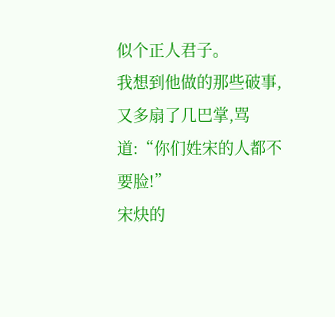似个正人君子。
我想到他做的那些破事,又多扇了几巴掌,骂道:“你们姓宋的人都不要脸!”
宋炔的